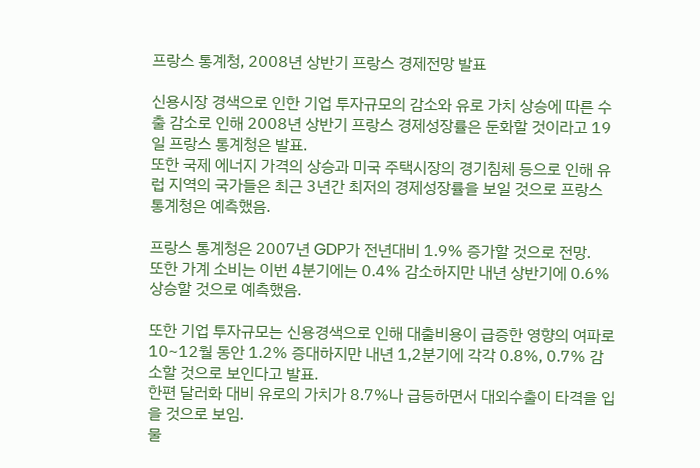프랑스 통계청, 2008년 상반기 프랑스 경제전망 발표

신용시장 경색으로 인한 기업 투자규모의 감소와 유로 가치 상승에 따른 수출 감소로 인해 2008년 상반기 프랑스 경제성장률은 둔화할 것이라고 19일 프랑스 통계청은 발표.
또한 국제 에너지 가격의 상승과 미국 주택시장의 경기침체 등으로 인해 유럽 지역의 국가들은 최근 3년간 최저의 경제성장률을 보일 것으로 프랑스 통계청은 예측했음.

프랑스 통계청은 2007년 GDP가 전년대비 1.9% 증가할 것으로 전망.
또한 가계 소비는 이번 4분기에는 0.4% 감소하지만 내년 상반기에 0.6% 상승할 것으로 예측했음.

또한 기업 투자규모는 신용경색으로 인해 대출비용이 급증한 영향의 여파로 10~12월 동안 1.2% 증대하지만 내년 1,2분기에 각각 0.8%, 0.7% 감소할 것으로 보인다고 발표.
한편 달러화 대비 유로의 가치가 8.7%나 급등하면서 대외수출이 타격을 입을 것으로 보임.
물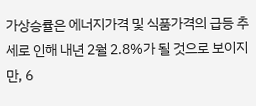가상승률은 에너지가격 및 식품가격의 급등 추세로 인해 내년 2월 2.8%가 될 것으로 보이지만, 6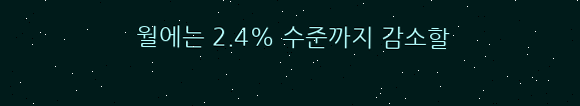월에는 2.4% 수준까지 감소할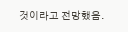것이라고 전망했음.